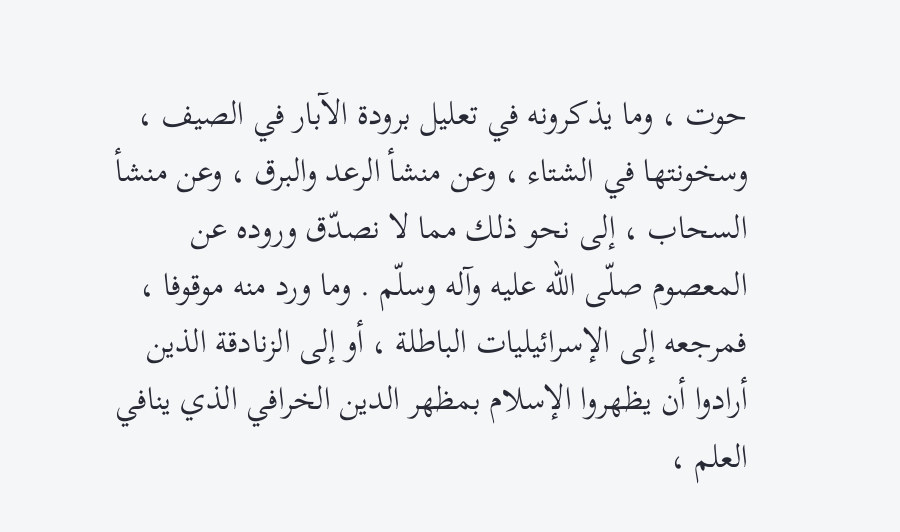حوت ، وما يذكرونه في تعليل برودة الآبار في الصيف ، وسخونتها في الشتاء ، وعن منشأ الرعد والبرق ، وعن منشأ السحاب ، إلى نحو ذلك مما لا نصدّق وروده عن المعصوم صلّى اللّه عليه وآله وسلّم . وما ورد منه موقوفا ، فمرجعه إلى الإسرائيليات الباطلة ، أو إلى الزنادقة الذين أرادوا أن يظهروا الإسلام بمظهر الدين الخرافي الذي ينافي العلم ،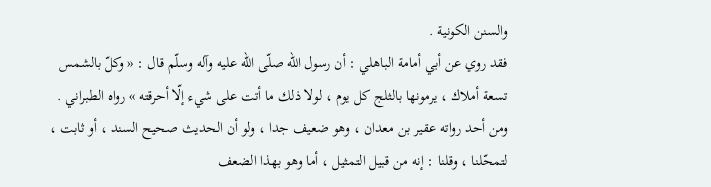والسنن الكونية .
فقد روي عن أبي أمامة الباهلي : أن رسول اللّه صلّى اللّه عليه وآله وسلّم قال : « وكلّ بالشمس تسعة أملاك ، يرمونها بالثلج كل يوم ، لولا ذلك ما أتت على شيء إلّا أحرقته » رواه الطبراني .
ومن أحد رواته عقير بن معدان ، وهو ضعيف جدا ، ولو أن الحديث صحيح السند ، أو ثابت ، لتمحّلنا ، وقلنا : إنه من قبيل التمثيل ، أما وهو بهذا الضعف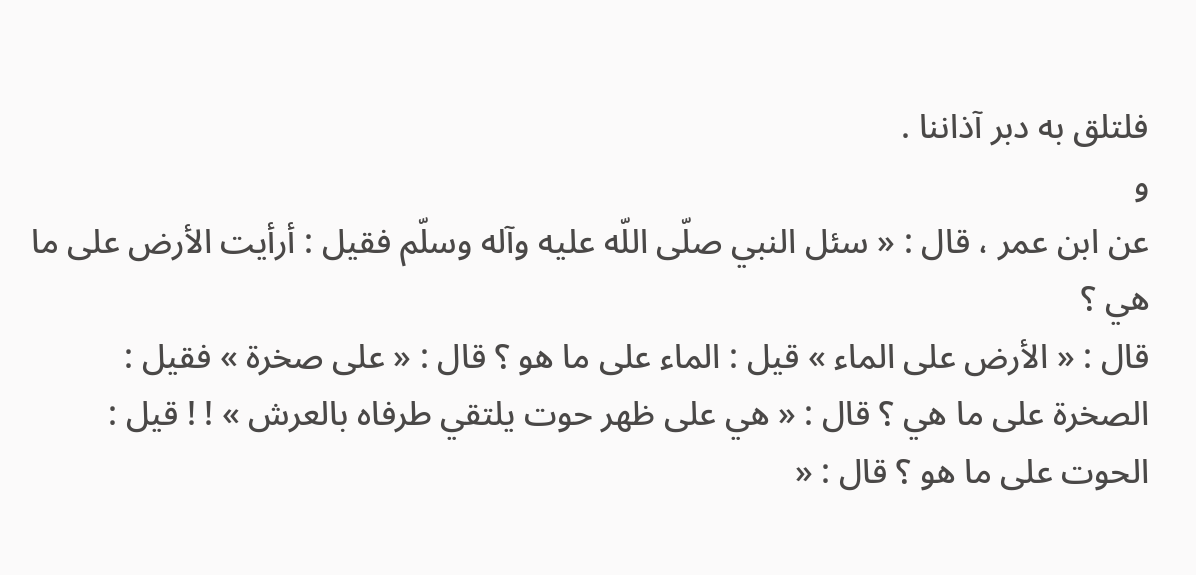فلتلق به دبر آذاننا .
و
عن ابن عمر ، قال : « سئل النبي صلّى اللّه عليه وآله وسلّم فقيل : أرأيت الأرض على ما هي ؟
قال : « الأرض على الماء » قيل : الماء على ما هو ؟ قال : « على صخرة » فقيل :
الصخرة على ما هي ؟ قال : « هي على ظهر حوت يلتقي طرفاه بالعرش » ! ! قيل :
الحوت على ما هو ؟ قال : «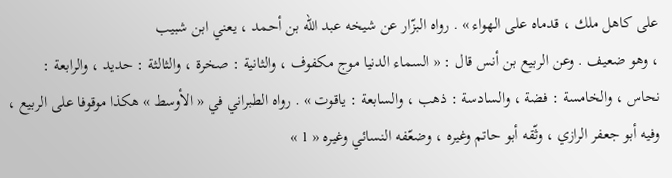على كاهل ملك ، قدماه على الهواء » . رواه البزّار عن شيخه عبد اللّه بن أحمد ، يعني ابن شبيب
، وهو ضعيف . وعن الربيع بن أنس قال : « السماء الدنيا موج مكفوف ، والثانية : صخرة ، والثالثة : حديد ، والرابعة :
نحاس ، والخامسة : فضة ، والسادسة : ذهب ، والسابعة : ياقوت » . رواه الطبراني في « الأوسط » هكذا موقوفا على الربيع ، وفيه أبو جعفر الرازي ، وثّقه أبو حاتم وغيره ، وضعّفه النسائي وغيره « 1 »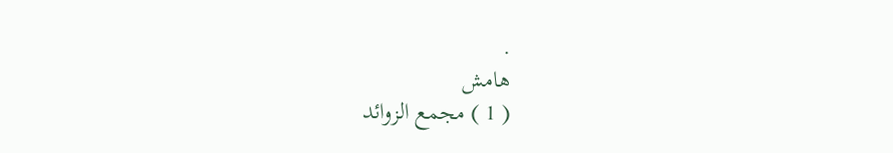.
هامش
( 1 ) مجمع الزوائد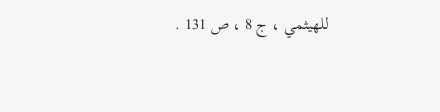للهيثمي ، ج 8 ، ص 131 .